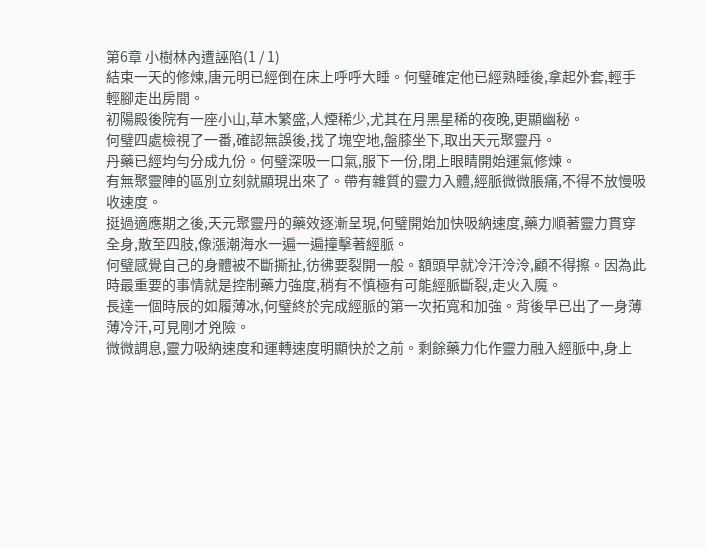第6章 小樹林內遭誣陷(1 / 1)
結束一天的修煉,唐元明已經倒在床上呼呼大睡。何璧確定他已經熟睡後,拿起外套,輕手輕腳走出房間。
初陽殿後院有一座小山,草木繁盛,人煙稀少,尤其在月黑星稀的夜晚,更顯幽秘。
何璧四處檢視了一番,確認無誤後,找了塊空地,盤膝坐下,取出天元聚靈丹。
丹藥已經均勻分成九份。何璧深吸一口氣,服下一份,閉上眼睛開始運氣修煉。
有無聚靈陣的區別立刻就顯現出來了。帶有雜質的靈力入體,經脈微微脹痛,不得不放慢吸收速度。
挺過適應期之後,天元聚靈丹的藥效逐漸呈現,何璧開始加快吸納速度,藥力順著靈力貫穿全身,散至四肢,像漲潮海水一遍一遍撞擊著經脈。
何璧感覺自己的身體被不斷撕扯,彷彿要裂開一般。額頭早就冷汗泠泠,顧不得擦。因為此時最重要的事情就是控制藥力強度,稍有不慎極有可能經脈斷裂,走火入魔。
長達一個時辰的如履薄冰,何璧終於完成經脈的第一次拓寬和加強。背後早已出了一身薄薄冷汗,可見剛才兇險。
微微調息,靈力吸納速度和運轉速度明顯快於之前。剩餘藥力化作靈力融入經脈中,身上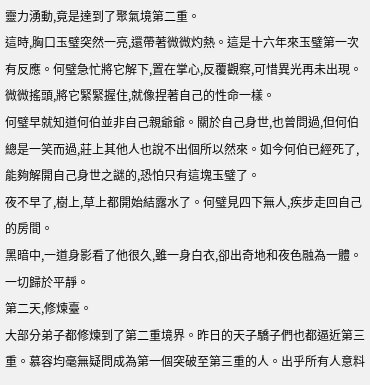靈力湧動,竟是達到了聚氣境第二重。
這時,胸口玉璧突然一亮,還帶著微微灼熱。這是十六年來玉璧第一次有反應。何璧急忙將它解下,置在掌心,反覆觀察,可惜異光再未出現。微微搖頭,將它緊緊握住,就像捏著自己的性命一樣。
何璧早就知道何伯並非自己親爺爺。關於自己身世,也曾問過,但何伯總是一笑而過,莊上其他人也說不出個所以然來。如今何伯已經死了,能夠解開自己身世之謎的,恐怕只有這塊玉璧了。
夜不早了,樹上,草上都開始結露水了。何璧見四下無人,疾步走回自己的房間。
黑暗中,一道身影看了他很久,雖一身白衣,卻出奇地和夜色融為一體。
一切歸於平靜。
第二天,修煉臺。
大部分弟子都修煉到了第二重境界。昨日的天子驕子們也都逼近第三重。慕容均毫無疑問成為第一個突破至第三重的人。出乎所有人意料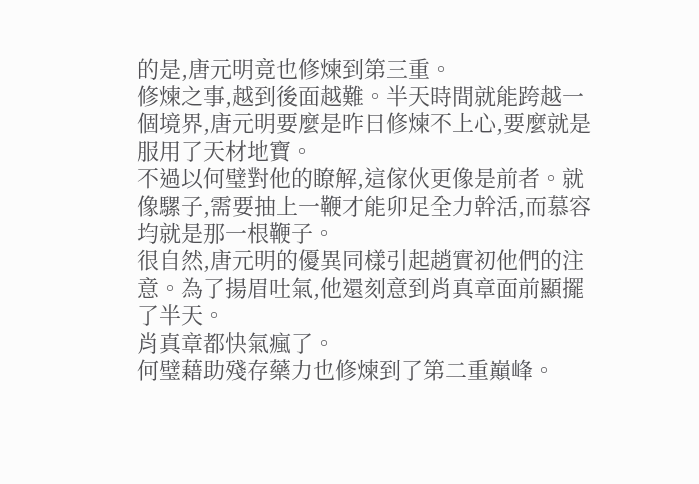的是,唐元明竟也修煉到第三重。
修煉之事,越到後面越難。半天時間就能跨越一個境界,唐元明要麼是昨日修煉不上心,要麼就是服用了天材地寶。
不過以何璧對他的瞭解,這傢伙更像是前者。就像騾子,需要抽上一鞭才能卯足全力幹活,而慕容均就是那一根鞭子。
很自然,唐元明的優異同樣引起趙實初他們的注意。為了揚眉吐氣,他還刻意到肖真章面前顯擺了半天。
肖真章都快氣瘋了。
何璧藉助殘存藥力也修煉到了第二重巔峰。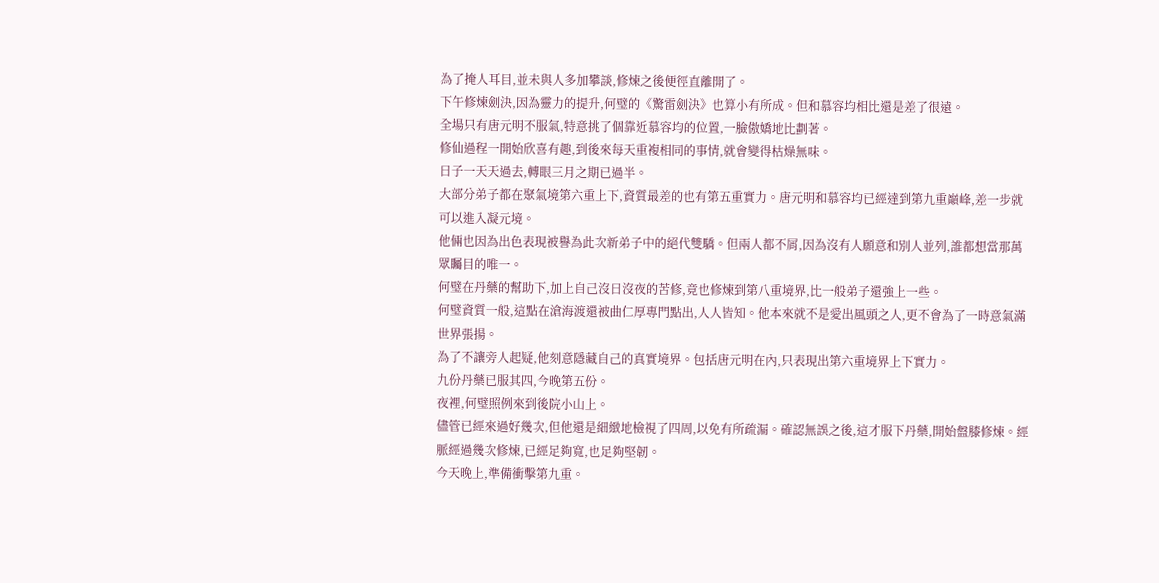為了掩人耳目,並未與人多加攀談,修煉之後便徑直離開了。
下午修煉劍決,因為靈力的提升,何璧的《驚雷劍決》也算小有所成。但和慕容均相比還是差了很遠。
全場只有唐元明不服氣,特意挑了個靠近慕容均的位置,一臉傲嬌地比劃著。
修仙過程一開始欣喜有趣,到後來每天重複相同的事情,就會變得枯燥無味。
日子一天天過去,轉眼三月之期已過半。
大部分弟子都在聚氣境第六重上下,資質最差的也有第五重實力。唐元明和慕容均已經達到第九重巔峰,差一步就可以進入凝元境。
他倆也因為出色表現被譽為此次新弟子中的絕代雙驕。但兩人都不屑,因為沒有人願意和別人並列,誰都想當那萬眾矚目的唯一。
何璧在丹藥的幫助下,加上自己沒日沒夜的苦修,竟也修煉到第八重境界,比一般弟子還強上一些。
何璧資質一般,這點在滄海渡還被曲仁厚專門點出,人人皆知。他本來就不是愛出風頭之人,更不會為了一時意氣滿世界張揚。
為了不讓旁人起疑,他刻意隱藏自己的真實境界。包括唐元明在內,只表現出第六重境界上下實力。
九份丹藥已服其四,今晚第五份。
夜裡,何璧照例來到後院小山上。
儘管已經來過好幾次,但他還是細緻地檢視了四周,以免有所疏漏。確認無誤之後,這才服下丹藥,開始盤膝修煉。經脈經過幾次修煉,已經足夠寬,也足夠堅韌。
今天晚上,準備衝擊第九重。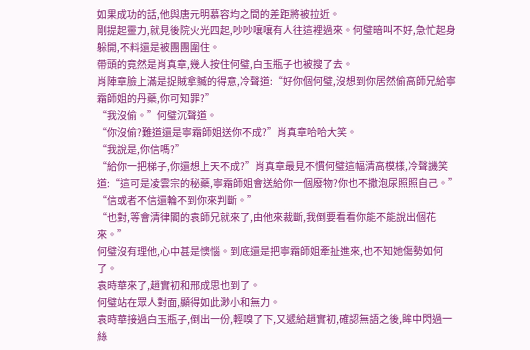如果成功的話,他與唐元明慕容均之間的差距將被拉近。
剛提起靈力,就見後院火光四起,吵吵嚷嚷有人往這裡過來。何璧暗叫不好,急忙起身躲開,不料還是被團團圍住。
帶頭的竟然是肖真章,幾人按住何璧,白玉瓶子也被搜了去。
肖陣章臉上滿是捉賊拿贓的得意,冷聲道:“好你個何璧,沒想到你居然偷高師兄給寧霜師姐的丹藥,你可知罪?”
“我沒偷。”何璧沉聲道。
“你沒偷?難道還是寧霜師姐送你不成?”肖真章哈哈大笑。
“我說是,你信嗎?”
“給你一把梯子,你還想上天不成?”肖真章最見不慣何璧這幅清高模樣,冷聲譏笑道:“這可是凌雲宗的秘藥,寧霜師姐會送給你一個廢物?你也不撒泡尿照照自己。”
“信或者不信還輪不到你來判斷。”
“也對,等會清律閣的袁師兄就來了,由他來裁斷,我倒要看看你能不能說出個花來。”
何璧沒有理他,心中甚是懊惱。到底還是把寧霜師姐牽扯進來,也不知她傷勢如何了。
袁時華來了,趙實初和邢成思也到了。
何璧站在眾人對面,顯得如此渺小和無力。
袁時華接過白玉瓶子,倒出一份,輕嗅了下,又遞給趙實初,確認無語之後,眸中閃過一絲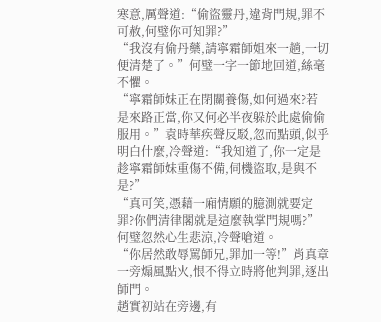寒意,厲聲道:“偷盜靈丹,違背門規,罪不可赦,何璧你可知罪?”
“我沒有偷丹藥,請寧霜師姐來一趟,一切便清楚了。”何璧一字一節地回道,絲毫不懼。
“寧霜師妹正在閉關養傷,如何過來?若是來路正當,你又何必半夜躲於此處偷偷服用。”袁時華疾聲反駁,忽而點頭,似乎明白什麼,冷聲道:“我知道了,你一定是趁寧霜師妹重傷不備,伺機盜取,是與不是?”
“真可笑,憑藉一廂情願的臆測就要定罪?你們清律閣就是這麼執掌門規嗎?”何璧忽然心生悲涼,冷聲嗆道。
“你居然敢辱罵師兄,罪加一等!”肖真章一旁煽風點火,恨不得立時將他判罪,逐出師門。
趙實初站在旁邊,有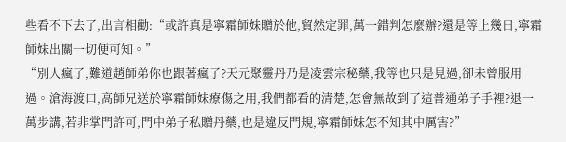些看不下去了,出言相勸:“或許真是寧霜師妹贈於他,貿然定罪,萬一錯判怎麼辦?還是等上幾日,寧霜師妹出關一切便可知。”
“別人瘋了,難道趙師弟你也跟著瘋了?天元聚靈丹乃是凌雲宗秘藥,我等也只是見過,卻未曾服用過。滄海渡口,高師兄送於寧霜師妹療傷之用,我們都看的清楚,怎會無故到了這普通弟子手裡?退一萬步講,若非掌門許可,門中弟子私贈丹藥,也是違反門規,寧霜師妹怎不知其中厲害?”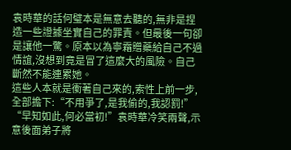袁時華的話何璧本是無意去聽的,無非是捏造一些證據坐實自己的罪責。但最後一句卻是讓他一驚。原本以為寧霜贈藥給自己不過情誼,沒想到竟是冒了這麼大的風險。自己斷然不能連累她。
這些人本就是衝著自己來的,索性上前一步,全部擔下:“不用爭了,是我偷的,我認罰!”
“早知如此,何必當初!”袁時華冷笑兩聲,示意後面弟子將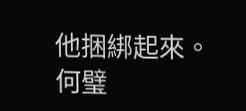他捆綁起來。
何璧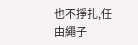也不掙扎,任由繩子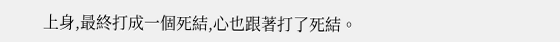上身,最終打成一個死結,心也跟著打了死結。